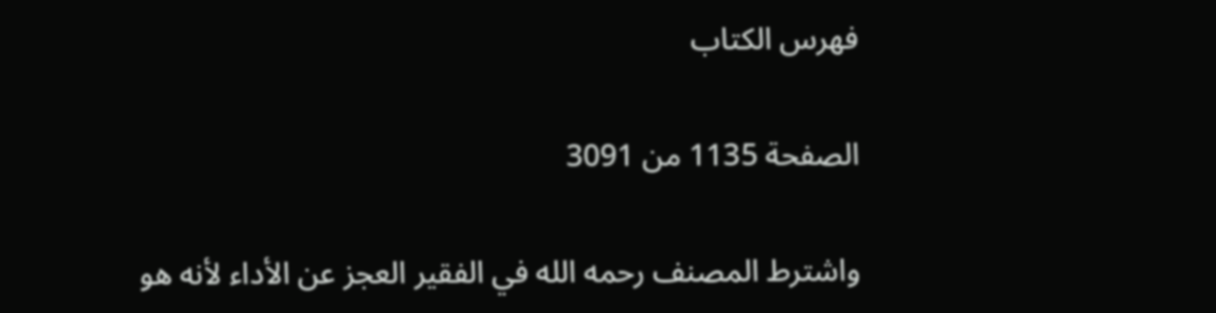فهرس الكتاب

الصفحة 1135 من 3091

واشترط المصنف رحمه الله في الفقير العجز عن الأداء لأنه هو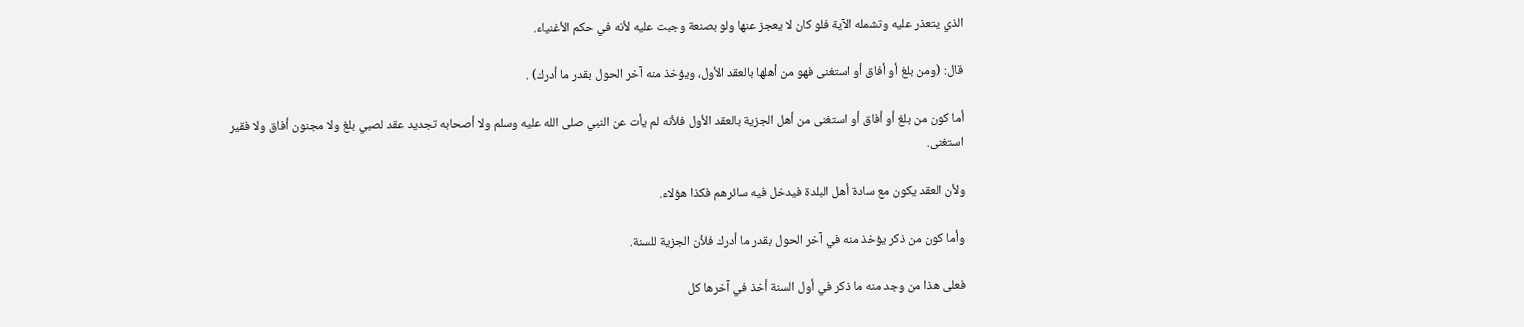الذي يتعذر عليه وتشمله الآية فلو كان لا يعجز عنها ولو بصنعة وجبت عليه لأنه في حكم الأغنياء.

قال: (ومن بلغ أو أفاق أو استغنى فهو من أهلها بالعقد الأول، ويؤخذ منه آخر الحول بقدر ما أدرك) .

أما كون من بلغ أو أفاق أو استغنى من أهل الجزية بالعقد الأول فلأنه لم يأت عن النبي صلى الله عليه وسلم ولا أصحابه تجديد عقد لصبي بلغ ولا مجنون أفاق ولا فقير استغنى.

ولأن العقد يكون مع سادة أهل البلدة فيدخل فيه سائرهم فكذا هؤلاء.

وأما كون من ذكر يؤخذ منه في آخر الحول بقدر ما أدرك فلأن الجزية للسنة.

فعلى هذا من وجد منه ما ذكر في أول السنة أخذ في آخرها كل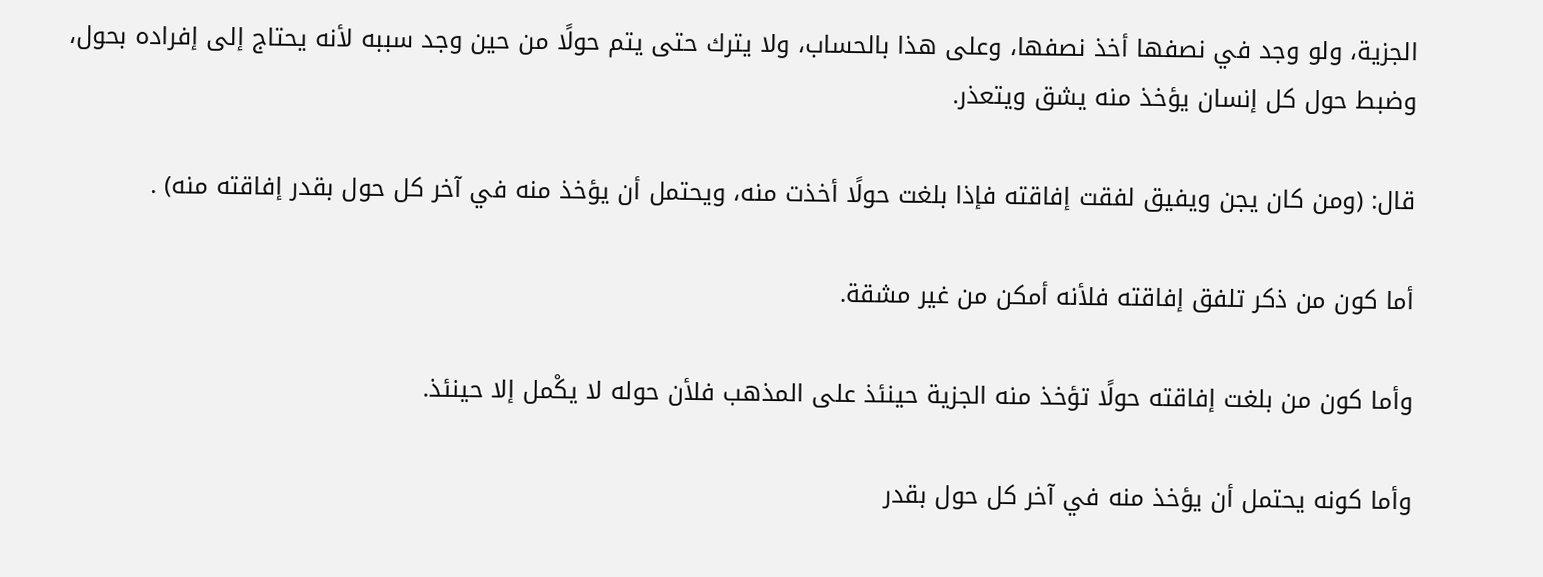الجزية، ولو وجد في نصفها أخذ نصفها، وعلى هذا بالحساب، ولا يترك حتى يتم حولًا من حين وجد سببه لأنه يحتاج إلى إفراده بحول، وضبط حول كل إنسان يؤخذ منه يشق ويتعذر.

قال: (ومن كان يجن ويفيق لفقت إفاقته فإذا بلغت حولًا أخذت منه، ويحتمل أن يؤخذ منه في آخر كل حول بقدر إفاقته منه) .

أما كون من ذكر تلفق إفاقته فلأنه أمكن من غير مشقة.

وأما كون من بلغت إفاقته حولًا تؤخذ منه الجزية حينئذ على المذهب فلأن حوله لا يكْمل إلا حينئذ.

وأما كونه يحتمل أن يؤخذ منه في آخر كل حول بقدر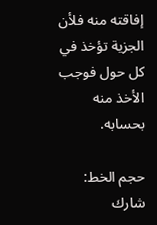إفاقته منه فلأن الجزية تؤخذ في كل حول فوجب الأخذ منه بحسابه.

حجم الخط:
شارك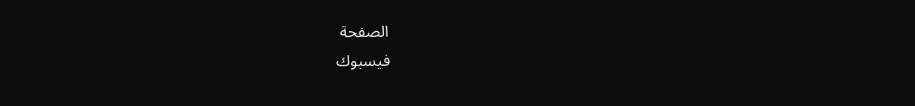الصفحة
فيسبوك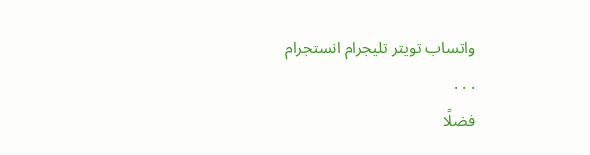واتساب تويتر تليجرام انستجرام
. . .
فضلًا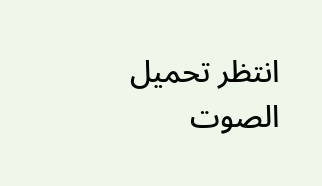انتظر تحميل الصوت